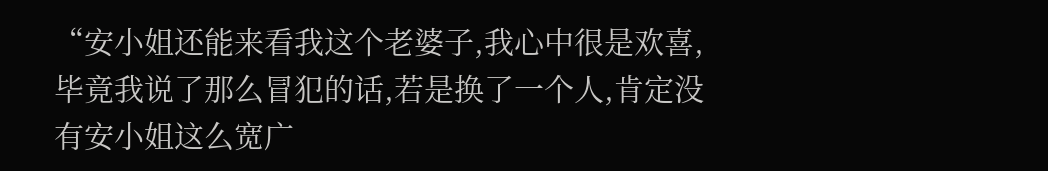“安小姐还能来看我这个老婆子,我心中很是欢喜,毕竟我说了那么冒犯的话,若是换了一个人,肯定没有安小姐这么宽广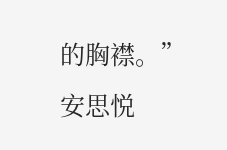的胸襟。”
安思悦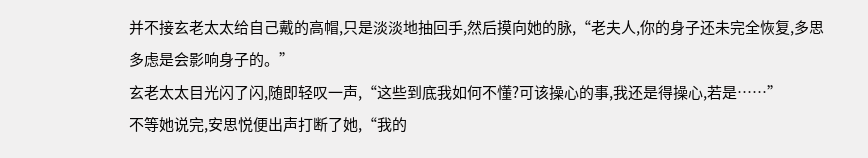并不接玄老太太给自己戴的高帽,只是淡淡地抽回手,然后摸向她的脉,“老夫人,你的身子还未完全恢复,多思多虑是会影响身子的。”
玄老太太目光闪了闪,随即轻叹一声,“这些到底我如何不懂?可该操心的事,我还是得操心,若是……”
不等她说完,安思悦便出声打断了她,“我的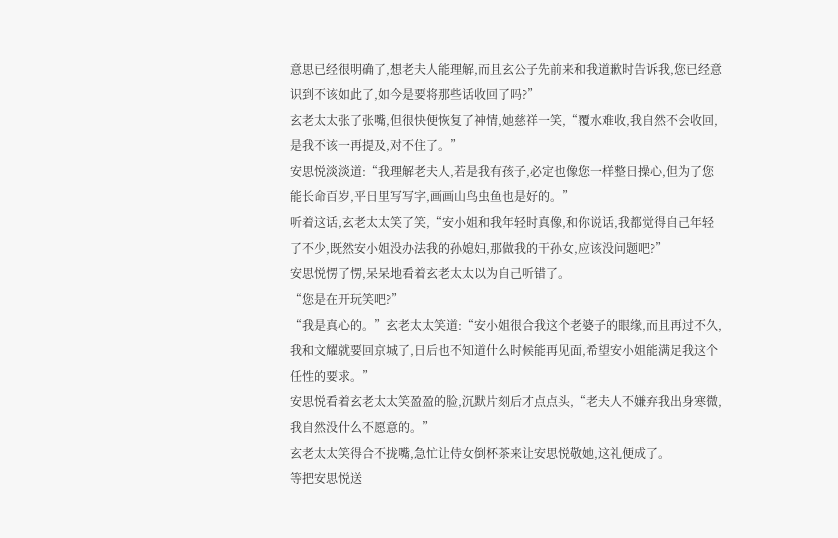意思已经很明确了,想老夫人能理解,而且玄公子先前来和我道歉时告诉我,您已经意识到不该如此了,如今是要将那些话收回了吗?”
玄老太太张了张嘴,但很快便恢复了神情,她慈祥一笑,“覆水难收,我自然不会收回,是我不该一再提及,对不住了。”
安思悦淡淡道:“我理解老夫人,若是我有孩子,必定也像您一样整日操心,但为了您能长命百岁,平日里写写字,画画山鸟虫鱼也是好的。”
听着这话,玄老太太笑了笑,“安小姐和我年轻时真像,和你说话,我都觉得自己年轻了不少,既然安小姐没办法我的孙媳妇,那做我的干孙女,应该没问题吧?”
安思悦愣了愣,呆呆地看着玄老太太以为自己听错了。
“您是在开玩笑吧?”
“我是真心的。”玄老太太笑道:“安小姐很合我这个老婆子的眼缘,而且再过不久,我和文耀就要回京城了,日后也不知道什么时候能再见面,希望安小姐能满足我这个任性的要求。”
安思悦看着玄老太太笑盈盈的脸,沉默片刻后才点点头,“老夫人不嫌弃我出身寒微,我自然没什么不愿意的。”
玄老太太笑得合不拢嘴,急忙让侍女倒杯茶来让安思悦敬她,这礼便成了。
等把安思悦送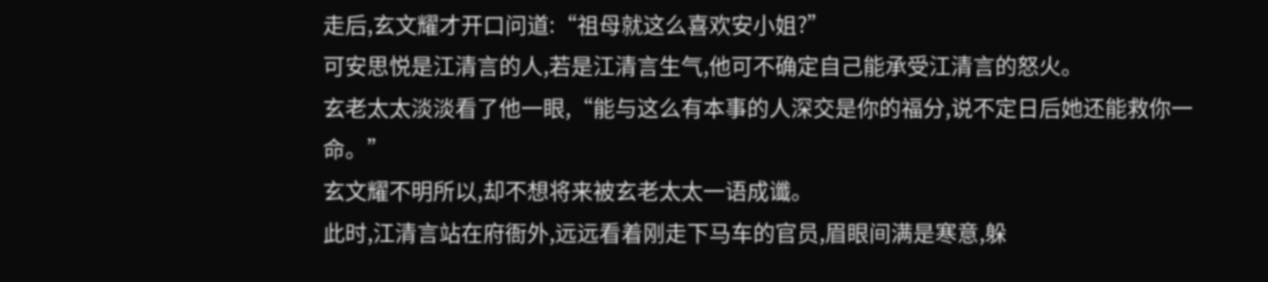走后,玄文耀才开口问道:“祖母就这么喜欢安小姐?”
可安思悦是江清言的人,若是江清言生气,他可不确定自己能承受江清言的怒火。
玄老太太淡淡看了他一眼,“能与这么有本事的人深交是你的福分,说不定日后她还能救你一命。”
玄文耀不明所以,却不想将来被玄老太太一语成谶。
此时,江清言站在府衙外,远远看着刚走下马车的官员,眉眼间满是寒意,躲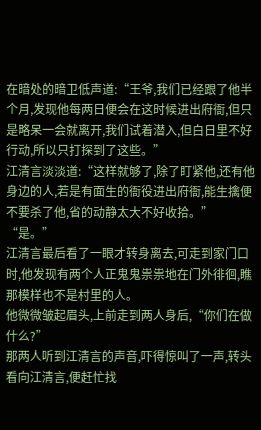在暗处的暗卫低声道:“王爷,我们已经跟了他半个月,发现他每两日便会在这时候进出府衙,但只是略呆一会就离开,我们试着潜入,但白日里不好行动,所以只打探到了这些。”
江清言淡淡道:“这样就够了,除了盯紧他,还有他身边的人,若是有面生的衙役进出府衙,能生擒便不要杀了他,省的动静太大不好收拾。”
“是。”
江清言最后看了一眼才转身离去,可走到家门口时,他发现有两个人正鬼鬼祟祟地在门外徘徊,瞧那模样也不是村里的人。
他微微皱起眉头,上前走到两人身后,“你们在做什么?”
那两人听到江清言的声音,吓得惊叫了一声,转头看向江清言,便赶忙找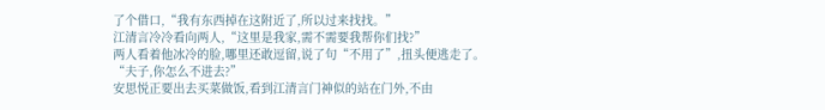了个借口,“我有东西掉在这附近了,所以过来找找。”
江清言冷冷看向两人,“这里是我家,需不需要我帮你们找?”
两人看着他冰冷的脸,哪里还敢逗留,说了句“不用了”,扭头便逃走了。
“夫子,你怎么不进去?”
安思悦正要出去买菜做饭,看到江清言门神似的站在门外,不由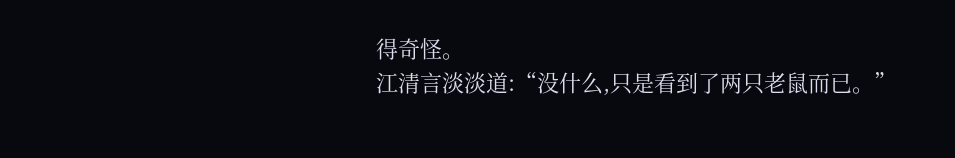得奇怪。
江清言淡淡道:“没什么,只是看到了两只老鼠而已。”